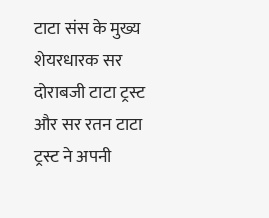टाटा संस के मुख्य शेयरधारक सर दोराबजी टाटा ट्रस्ट और सर रतन टाटा ट्रस्ट ने अपनी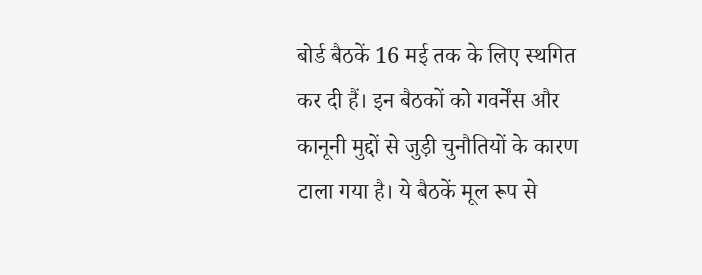बोर्ड बैठकें 16 मई तक के लिए स्थगित कर दी हैं। इन बैठकों को गवर्नेंस और कानूनी मुद्दों से जुड़ी चुनौतियों के कारण टाला गया है। ये बैठकें मूल रूप से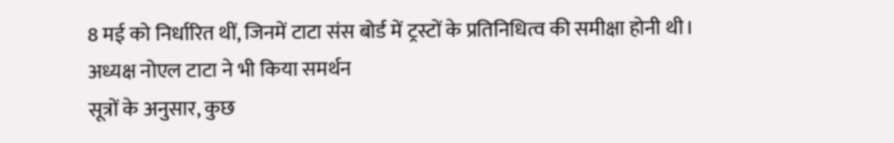8 मई को निर्धारित थीं, जिनमें टाटा संस बोर्ड में ट्रस्टों के प्रतिनिधित्व की समीक्षा होनी थी।
अध्यक्ष नोएल टाटा ने भी किया समर्थन
सूत्रों के अनुसार, कुछ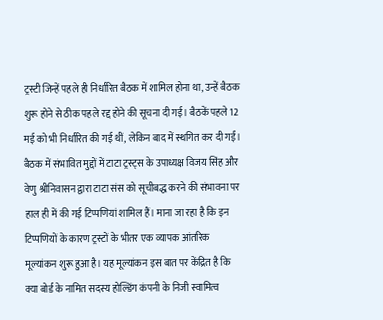ट्रस्टी जिन्हें पहले ही निर्धारित बैठक में शामिल होना था, उन्हें बैठक शुरू होने से ठीक पहले रद्द होने की सूचना दी गई। बैठकें पहले 12 मई को भी निर्धारित की गई थीं, लेकिन बाद में स्थगित कर दी गईं। बैठक में संभावित मुद्दों में टाटा ट्रस्ट्स के उपाध्यक्ष विजय सिंह और वेणु श्रीनिवासन द्वारा टाटा संस को सूचीबद्ध करने की संभावना पर हाल ही में की गई टिप्पणियां शामिल हैं। माना जा रहा है कि इन टिप्पणियों के कारण ट्रस्टों के भीतर एक व्यापक आंतरिक मूल्यांकन शुरू हुआ है। यह मूल्यांकन इस बात पर केंद्रित है कि क्या बोर्ड के नामित सदस्य होल्डिंग कंपनी के निजी स्वामित्व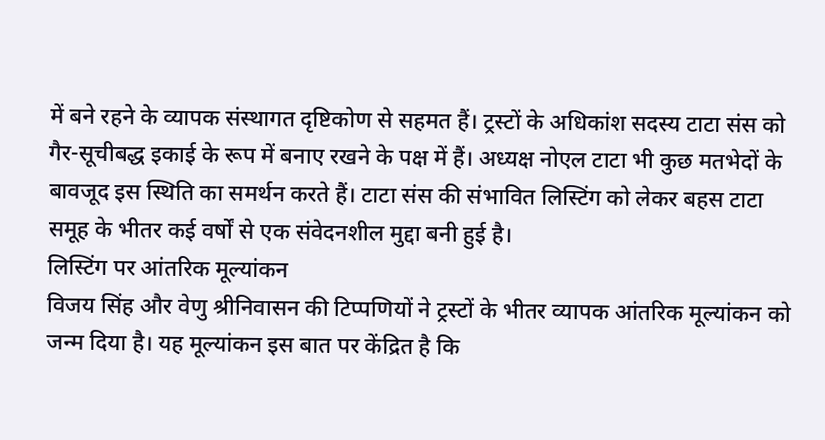में बने रहने के व्यापक संस्थागत दृष्टिकोण से सहमत हैं। ट्रस्टों के अधिकांश सदस्य टाटा संस को गैर-सूचीबद्ध इकाई के रूप में बनाए रखने के पक्ष में हैं। अध्यक्ष नोएल टाटा भी कुछ मतभेदों के बावजूद इस स्थिति का समर्थन करते हैं। टाटा संस की संभावित लिस्टिंग को लेकर बहस टाटा समूह के भीतर कई वर्षों से एक संवेदनशील मुद्दा बनी हुई है।
लिस्टिंग पर आंतरिक मूल्यांकन
विजय सिंह और वेणु श्रीनिवासन की टिप्पणियों ने ट्रस्टों के भीतर व्यापक आंतरिक मूल्यांकन को जन्म दिया है। यह मूल्यांकन इस बात पर केंद्रित है कि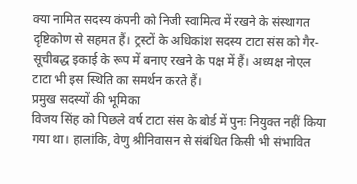क्या नामित सदस्य कंपनी को निजी स्वामित्व में रखने के संस्थागत दृष्टिकोण से सहमत हैं। ट्रस्टों के अधिकांश सदस्य टाटा संस को गैर-सूचीबद्ध इकाई के रूप में बनाए रखने के पक्ष में हैं। अध्यक्ष नोएल टाटा भी इस स्थिति का समर्थन करते हैं।
प्रमुख सदस्यों की भूमिका
विजय सिंह को पिछले वर्ष टाटा संस के बोर्ड में पुनः नियुक्त नहीं किया गया था। हालांकि, वेणु श्रीनिवासन से संबंधित किसी भी संभावित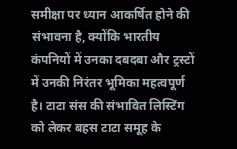समीक्षा पर ध्यान आकर्षित होने की संभावना है, क्योंकि भारतीय कंपनियों में उनका दबदबा और ट्रस्टों में उनकी निरंतर भूमिका महत्वपूर्ण है। टाटा संस की संभावित लिस्टिंग को लेकर बहस टाटा समूह के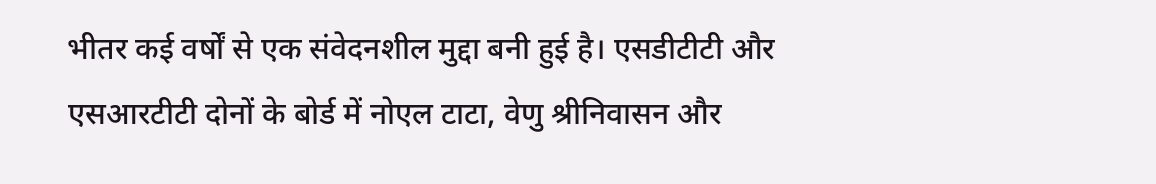भीतर कई वर्षों से एक संवेदनशील मुद्दा बनी हुई है। एसडीटीटी और एसआरटीटी दोनों के बोर्ड में नोएल टाटा, वेणु श्रीनिवासन और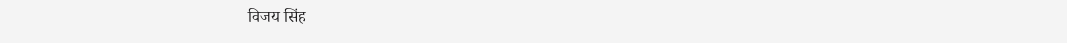विजय सिंह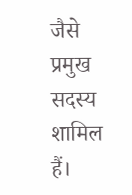जैसे प्रमुख सदस्य शामिल हैं।